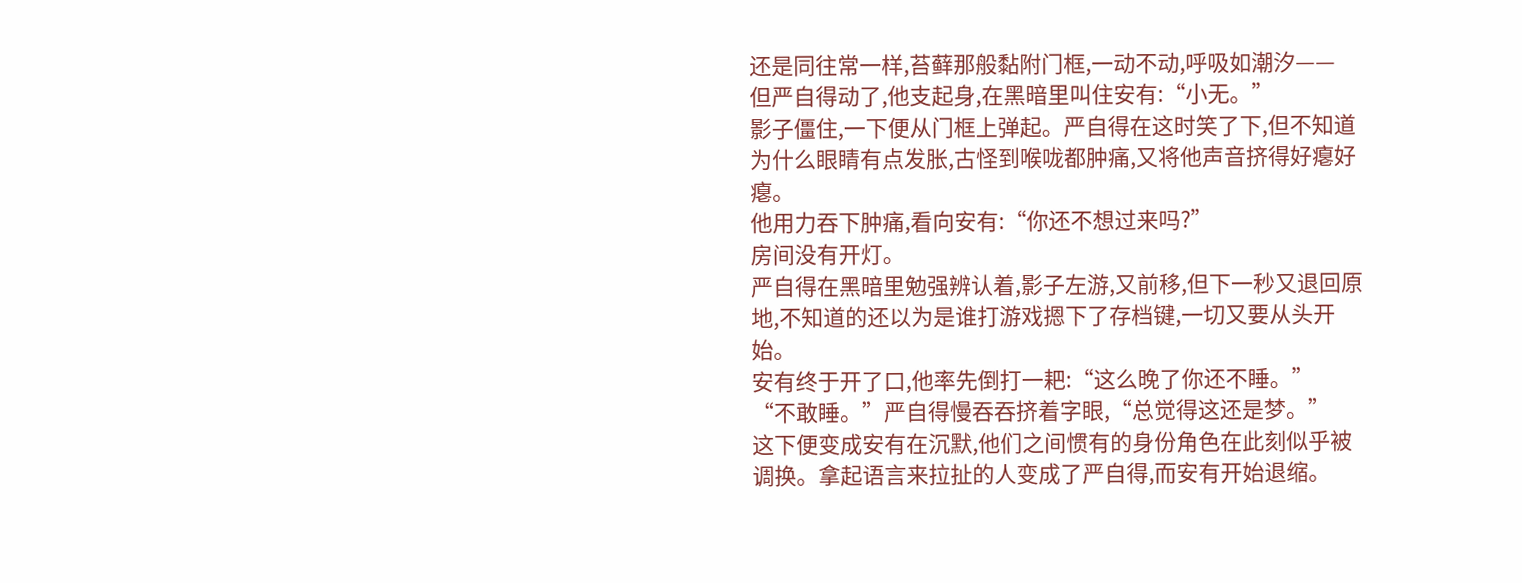还是同往常一样,苔藓那般黏附门框,一动不动,呼吸如潮汐——
但严自得动了,他支起身,在黑暗里叫住安有:“小无。”
影子僵住,一下便从门框上弹起。严自得在这时笑了下,但不知道为什么眼睛有点发胀,古怪到喉咙都肿痛,又将他声音挤得好瘪好瘪。
他用力吞下肿痛,看向安有:“你还不想过来吗?”
房间没有开灯。
严自得在黑暗里勉强辨认着,影子左游,又前移,但下一秒又退回原地,不知道的还以为是谁打游戏摁下了存档键,一切又要从头开始。
安有终于开了口,他率先倒打一耙:“这么晚了你还不睡。”
“不敢睡。”严自得慢吞吞挤着字眼,“总觉得这还是梦。”
这下便变成安有在沉默,他们之间惯有的身份角色在此刻似乎被调换。拿起语言来拉扯的人变成了严自得,而安有开始退缩。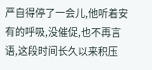严自得停了一会儿,他听着安有的呼吸,没催促,也不再言语,这段时间长久以来积压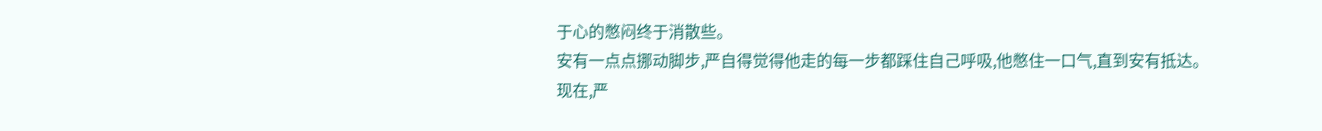于心的憋闷终于消散些。
安有一点点挪动脚步,严自得觉得他走的每一步都踩住自己呼吸,他憋住一口气,直到安有抵达。
现在,严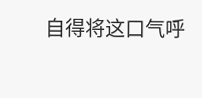自得将这口气呼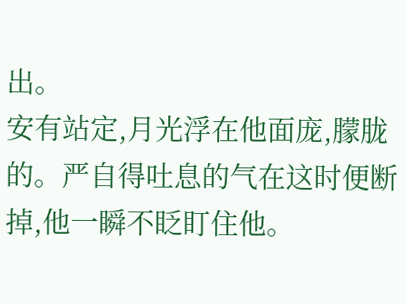出。
安有站定,月光浮在他面庞,朦胧的。严自得吐息的气在这时便断掉,他一瞬不眨盯住他。